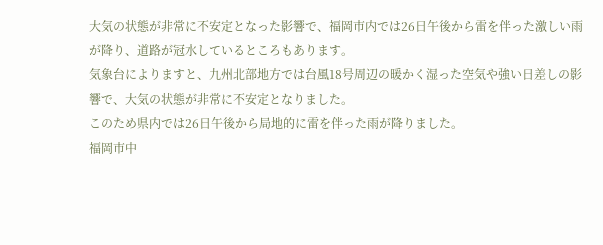大気の状態が非常に不安定となった影響で、福岡市内では26日午後から雷を伴った激しい雨が降り、道路が冠水しているところもあります。
気象台によりますと、九州北部地方では台風18号周辺の暖かく湿った空気や強い日差しの影響で、大気の状態が非常に不安定となりました。
このため県内では26日午後から局地的に雷を伴った雨が降りました。
福岡市中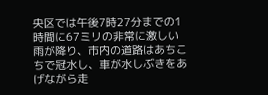央区では午後7時27分までの1時間に67ミリの非常に激しい雨が降り、市内の道路はあちこちで冠水し、車が水しぶきをあげながら走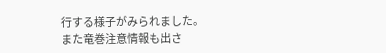行する様子がみられました。
また竜巻注意情報も出さ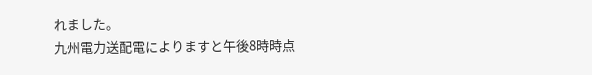れました。
九州電力送配電によりますと午後8時時点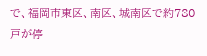で、福岡市東区、南区、城南区で約780戸が停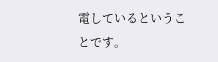電しているということです。